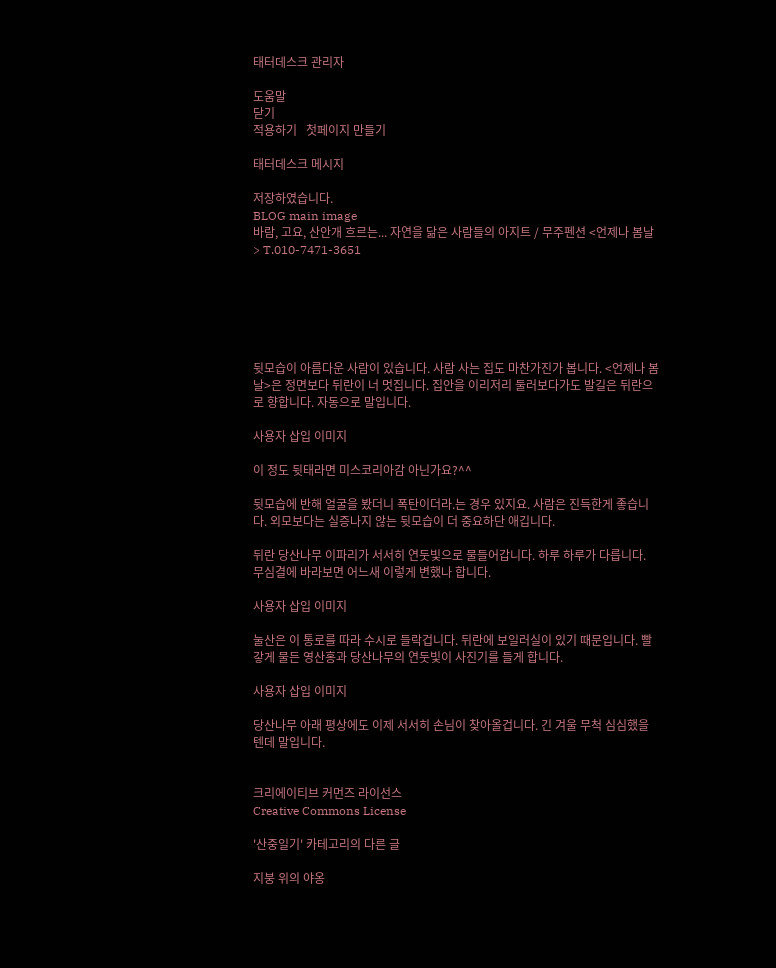태터데스크 관리자

도움말
닫기
적용하기   첫페이지 만들기

태터데스크 메시지

저장하였습니다.
BLOG main image
바람, 고요, 산안개 흐르는... 자연을 닮은 사람들의 아지트 / 무주펜션 <언제나 봄날> T.010-7471-3651






뒷모습이 아름다운 사람이 있습니다. 사람 사는 집도 마찬가진가 봅니다. <언제나 봄날>은 정면보다 뒤란이 너 멋집니다. 집안을 이리저리 둘러보다가도 발길은 뒤란으로 향합니다. 자동으로 말입니다.

사용자 삽입 이미지

이 정도 뒷태라면 미스코리아감 아닌가요?^^

뒷모습에 반해 얼굴을 봤더니 폭탄이더라.는 경우 있지요. 사람은 진득한게 좋습니다. 외모보다는 실증나지 않는 뒷모습이 더 중요하단 애깁니다.

뒤란 당산나무 이파리가 서서히 연둣빛으로 물들어갑니다. 하루 하루가 다릅니다. 무심결에 바라보면 어느새 이렇게 변했나 합니다.

사용자 삽입 이미지

눌산은 이 통로를 따라 수시로 들락겁니다. 뒤란에 보일러실이 있기 때문입니다. 빨갛게 물든 영산홍과 당산나무의 연둣빛이 사진기를 들게 합니다.

사용자 삽입 이미지

당산나무 아래 평상에도 이제 서서히 손님이 찾아올겁니다. 긴 겨울 무척 심심했을텐데 말입니다.


크리에이티브 커먼즈 라이선스
Creative Commons License

'산중일기' 카테고리의 다른 글

지붕 위의 야옹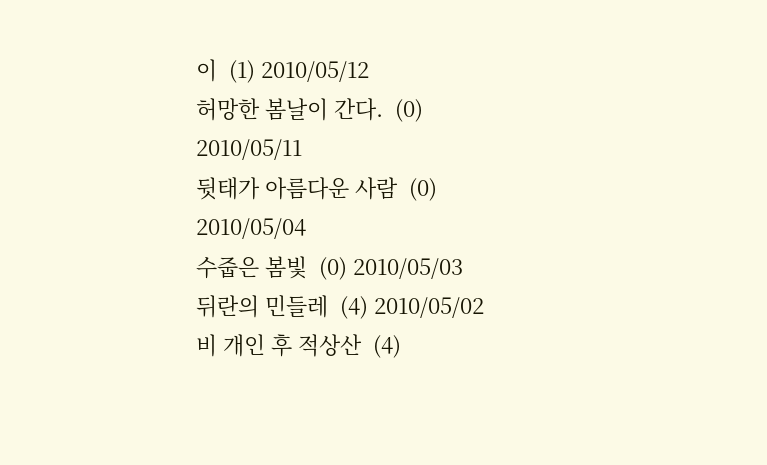이  (1) 2010/05/12
허망한 봄날이 간다.  (0) 2010/05/11
뒷태가 아름다운 사람  (0) 2010/05/04
수줍은 봄빛  (0) 2010/05/03
뒤란의 민들레  (4) 2010/05/02
비 개인 후 적상산  (4)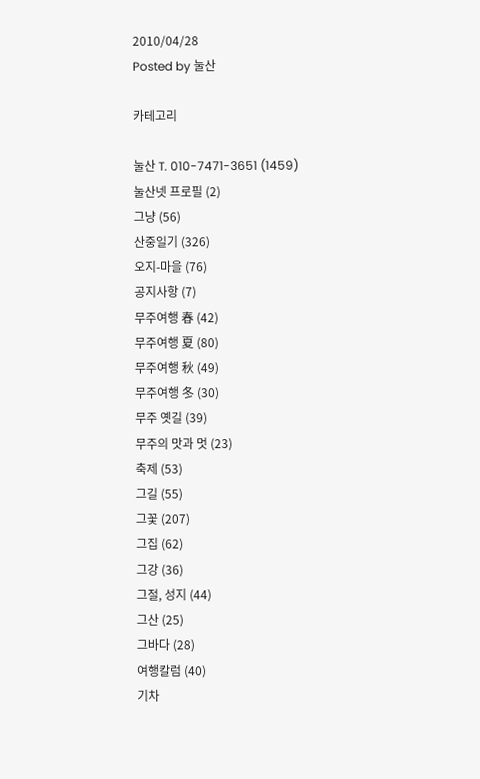2010/04/28
Posted by 눌산

카테고리

눌산 T. 010-7471-3651 (1459)
눌산넷 프로필 (2)
그냥 (56)
산중일기 (326)
오지-마을 (76)
공지사항 (7)
무주여행 春 (42)
무주여행 夏 (80)
무주여행 秋 (49)
무주여행 冬 (30)
무주 옛길 (39)
무주의 맛과 멋 (23)
축제 (53)
그길 (55)
그꽃 (207)
그집 (62)
그강 (36)
그절, 성지 (44)
그산 (25)
그바다 (28)
여행칼럼 (40)
기차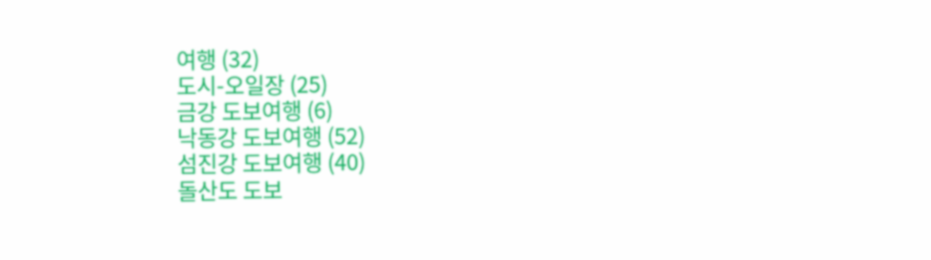여행 (32)
도시-오일장 (25)
금강 도보여행 (6)
낙동강 도보여행 (52)
섬진강 도보여행 (40)
돌산도 도보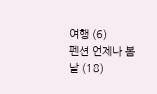여행 (6)
펜션 언제나 봄날 (18)